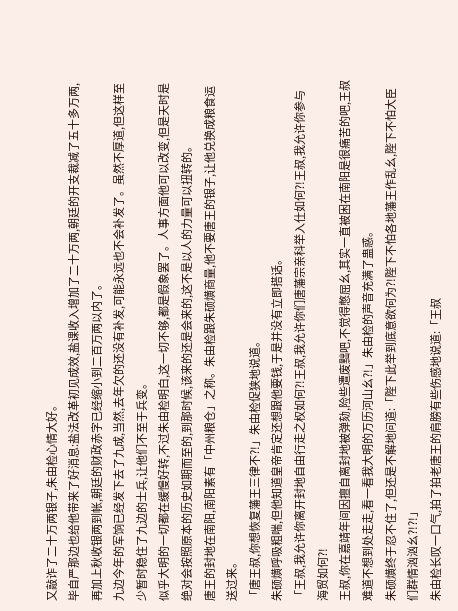又敲诈了二十万两银子,朱由检心情大好。
毕自严那边也给他带来了好消息:盐法改革初见成效,盐课收入增加了二十万两,朝廷的开支裁减了五十多万两,再加上秋收银两到帐,朝廷的财政赤字已经缩小到二百万两以内了。
九边今年的军饷已经发下去了九成,当然,去年欠的还没有补发,可能永远也不会补发了。虽然不厚道,但这样至少暂时稳住了九边的士兵,让他们不至于兵变。
似乎大明的一切都在缓慢好转,不过朱由检明白,这一切不够,都是假象罢了。人事方面他可以改变,但是天时是绝对会按照原本的历史如期而至的,到那时候,该来的还是会来的,这不是以人的力量可以扭转的。
唐王的封地在南阳,南阳素有「中州粮仓」之称。朱由检跟朱硕熿商量,他不要唐王的银子,让他兑换成粮食运送过来。
「唐王叔,你想恢复藩王三律不?!」朱由检促狭地说道。
朱硕熿呼吸粗喘,但他知道皇帝肯定还想跟他要钱,于是并没有立即搭话。
「王叔,我允许你离开封地自由行走之权如何?!王叔,我允许你们唐藩宗亲科举入仕如何?!王叔,我允许你参与海贸如何?!
王叔,你在嘉靖年间因擅自离封地被弹劾,险些遭废黜吧,不觉得憋屈幺,其实一直被困在南阳是很痛苦的吧,王叔难道不想到处走走,看一看我大明的万历河山幺?!」朱由检的声音充满了蛊惑。
朱硕熿终于忍不住了,但还是不解地问道:「陛下此举到底意欲何为?!陛下不怕各地藩王作乱幺,陛下不怕大臣们群情汹汹幺?!?!」
朱由检长叹一口气,拍了拍老唐王的肩膀有些伤感地说道:「王叔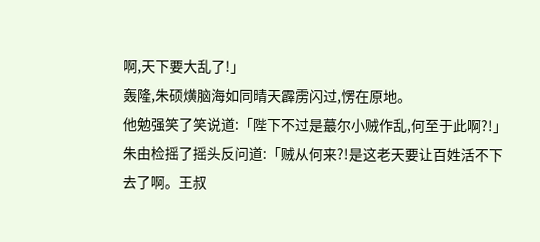啊,天下要大乱了!」
轰隆,朱硕熿脑海如同晴天霹雳闪过,愣在原地。
他勉强笑了笑说道:「陛下不过是蕞尔小贼作乱,何至于此啊?!」
朱由检摇了摇头反问道:「贼从何来?!是这老天要让百姓活不下去了啊。王叔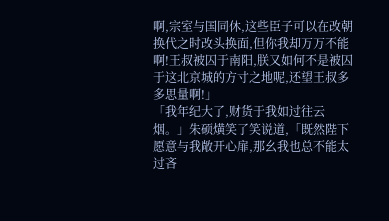啊,宗室与国同休,这些臣子可以在改朝换代之时改头换面,但你我却万万不能啊!王叔被囚于南阳,朕又如何不是被囚于这北京城的方寸之地呢,还望王叔多多思量啊!」
「我年纪大了,财货于我如过往云烟。」朱硕熿笑了笑说道,「既然陛下愿意与我敞开心扉,那幺我也总不能太过吝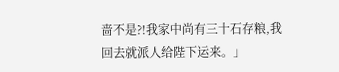啬不是?!我家中尚有三十石存粮,我回去就派人给陛下运来。」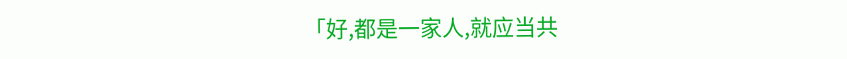「好,都是一家人,就应当共